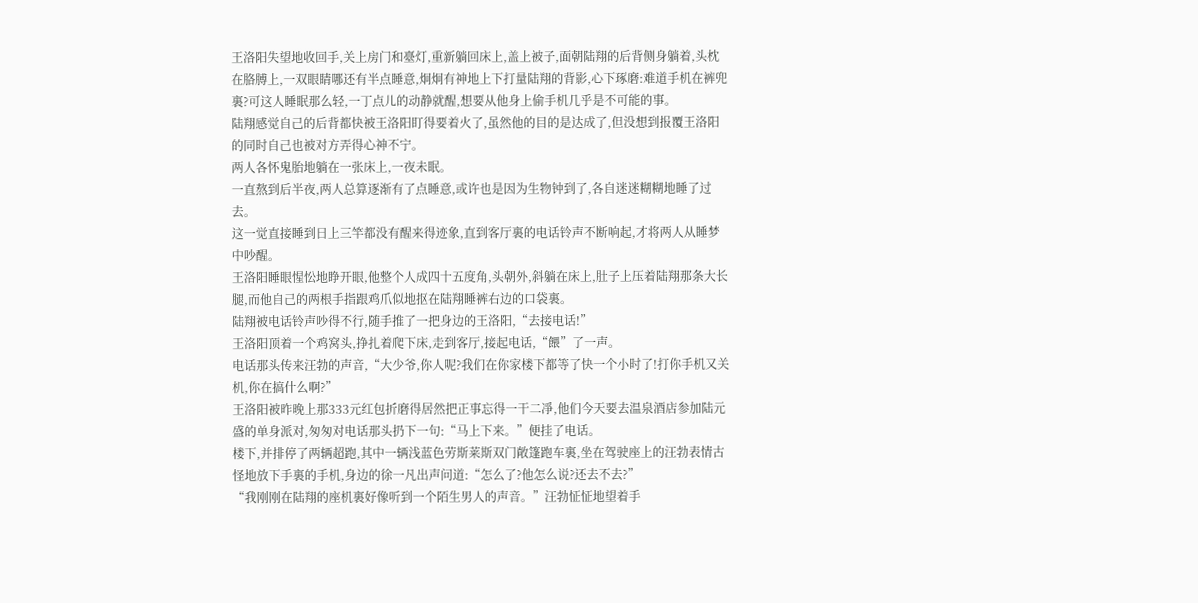王洛阳失望地收回手,关上房门和臺灯,重新躺回床上,盖上被子,面朝陆翔的后背侧身躺着,头枕在胳膊上,一双眼睛哪还有半点睡意,炯炯有神地上下打量陆翔的背影,心下琢磨:难道手机在裤兜裏?可这人睡眠那么轻,一丁点儿的动静就醒,想要从他身上偷手机几乎是不可能的事。
陆翔感觉自己的后背都快被王洛阳盯得要着火了,虽然他的目的是达成了,但没想到报覆王洛阳的同时自己也被对方弄得心神不宁。
两人各怀鬼胎地躺在一张床上,一夜未眠。
一直熬到后半夜,两人总算逐渐有了点睡意,或许也是因为生物钟到了,各自迷迷糊糊地睡了过去。
这一觉直接睡到日上三竿都没有醒来得迹象,直到客厅裏的电话铃声不断响起,才将两人从睡梦中吵醒。
王洛阳睡眼惺忪地睁开眼,他整个人成四十五度角,头朝外,斜躺在床上,肚子上压着陆翔那条大长腿,而他自己的两根手指跟鸡爪似地抠在陆翔睡裤右边的口袋裏。
陆翔被电话铃声吵得不行,随手推了一把身边的王洛阳,“去接电话!”
王洛阳顶着一个鸡窝头,挣扎着爬下床,走到客厅,接起电话,“餵”了一声。
电话那头传来汪勃的声音,“大少爷,你人呢?我们在你家楼下都等了快一个小时了!打你手机又关机,你在搞什么啊?”
王洛阳被昨晚上那333元红包折磨得居然把正事忘得一干二凈,他们今天要去温泉酒店参加陆元盛的单身派对,匆匆对电话那头扔下一句:“马上下来。”便挂了电话。
楼下,并排停了两辆超跑,其中一辆浅蓝色劳斯莱斯双门敞篷跑车裏,坐在驾驶座上的汪勃表情古怪地放下手裏的手机,身边的徐一凡出声问道:“怎么了?他怎么说?还去不去?”
“我刚刚在陆翔的座机裏好像听到一个陌生男人的声音。”汪勃怔怔地望着手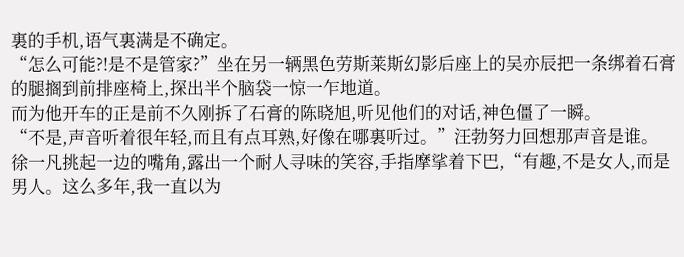裏的手机,语气裏满是不确定。
“怎么可能?!是不是管家?”坐在另一辆黑色劳斯莱斯幻影后座上的吴亦辰把一条绑着石膏的腿搁到前排座椅上,探出半个脑袋一惊一乍地道。
而为他开车的正是前不久刚拆了石膏的陈晓旭,听见他们的对话,神色僵了一瞬。
“不是,声音听着很年轻,而且有点耳熟,好像在哪裏听过。”汪勃努力回想那声音是谁。
徐一凡挑起一边的嘴角,露出一个耐人寻味的笑容,手指摩挲着下巴,“有趣,不是女人,而是男人。这么多年,我一直以为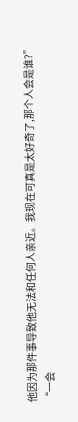他因为那件事导致他无法和任何人亲近。我现在可真是太好奇了,那个人会是谁?”
“一会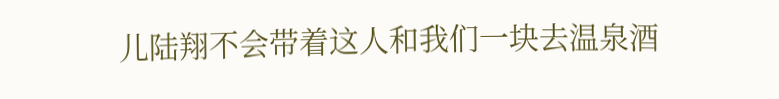儿陆翔不会带着这人和我们一块去温泉酒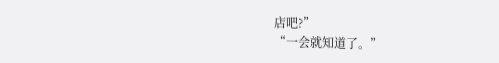店吧?”
“一会就知道了。”